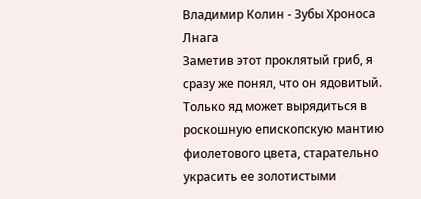Владимир Колин - Зубы Хроноса
Лнага
Заметив этот проклятый гриб, я сразу же понял, что он ядовитый. Только яд может вырядиться в роскошную епископскую мантию фиолетового цвета, старательно украсить ее золотистыми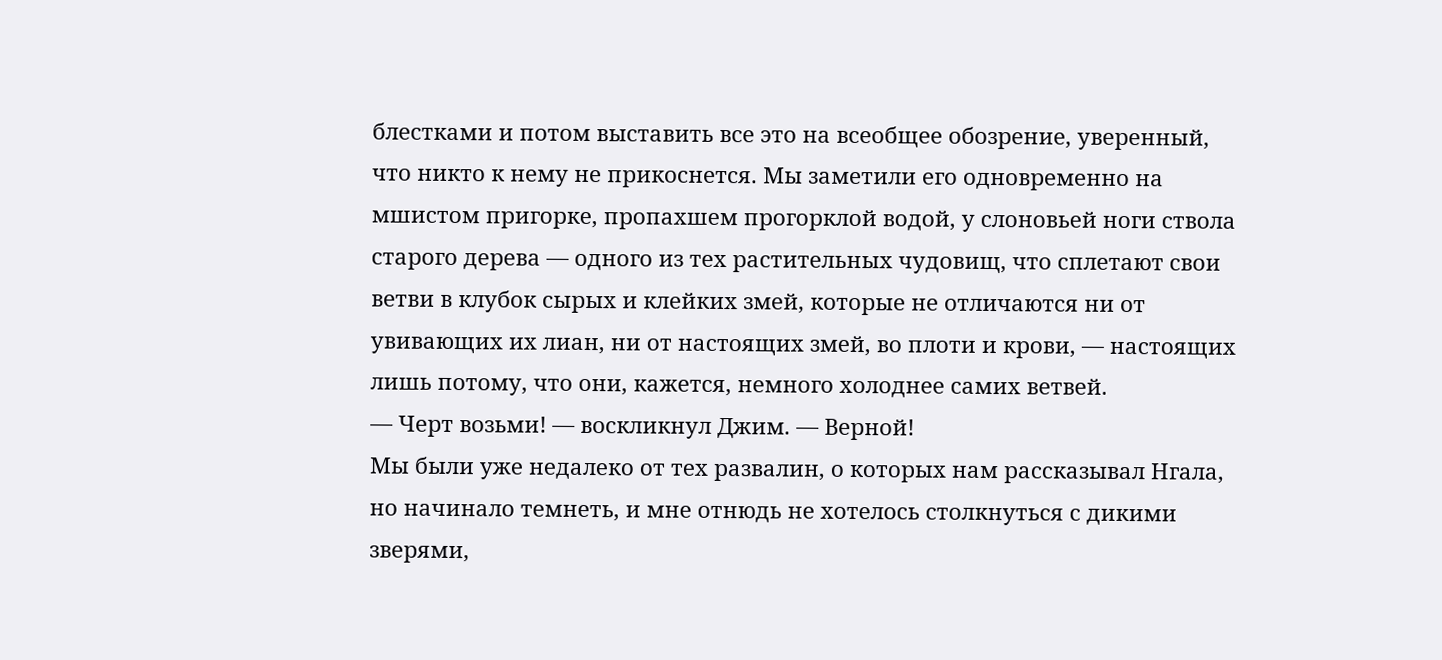блестками и потом выставить все это на всеобщее обозрение, уверенный, что никто к нему не прикоснется. Мы заметили его одновременно на мшистом пригорке, пропахшем прогорклой водой, у слоновьей ноги ствола старого дерева — одного из тех растительных чудовищ, что сплетают свои ветви в клубок сырых и клейких змей, которые не отличаются ни от увивающих их лиан, ни от настоящих змей, во плоти и крови, — настоящих лишь потому, что они, кажется, немного холоднее самих ветвей.
— Черт возьми! — воскликнул Джим. — Верной!
Мы были уже недалеко от тех развалин, о которых нам рассказывал Нгала, но начинало темнеть, и мне отнюдь не хотелось столкнуться с дикими зверями,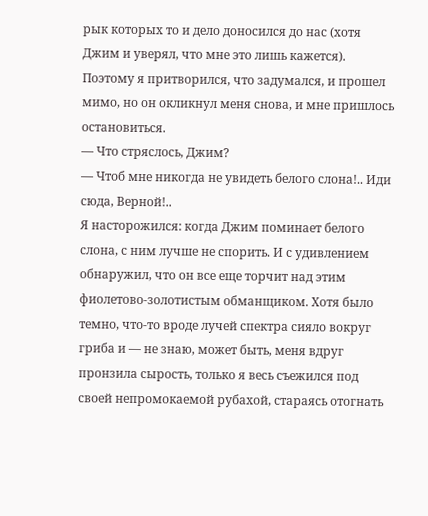рык которых то и дело доносился до нас (хотя Джим и уверял, что мне это лишь кажется). Поэтому я притворился, что задумался, и прошел мимо, но он окликнул меня снова, и мне пришлось остановиться.
— Что стряслось, Джим?
— Чтоб мне никогда не увидеть белого слона!.. Иди сюда, Верной!..
Я насторожился: когда Джим поминает белого слона, с ним лучше не спорить. И с удивлением обнаружил, что он все еще торчит над этим фиолетово-золотистым обманщиком. Хотя было темно, что-то вроде лучей спектра сияло вокруг гриба и — не знаю, может быть, меня вдруг пронзила сырость, только я весь съежился под своей непромокаемой рубахой, стараясь отогнать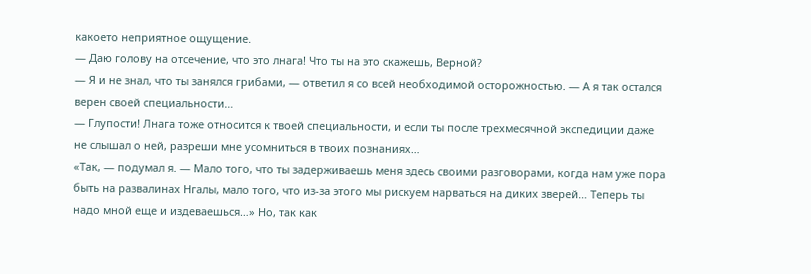какоето неприятное ощущение.
— Даю голову на отсечение, что это лнага! Что ты на это скажешь, Верной?
— Я и не знал, что ты занялся грибами, — ответил я со всей необходимой осторожностью. — А я так остался верен своей специальности…
— Глупости! Лнага тоже относится к твоей специальности, и если ты после трехмесячной экспедиции даже не слышал о ней, разреши мне усомниться в твоих познаниях…
«Так, — подумал я. — Мало того, что ты задерживаешь меня здесь своими разговорами, когда нам уже пора быть на развалинах Нгалы, мало того, что из-за этого мы рискуем нарваться на диких зверей… Теперь ты надо мной еще и издеваешься…» Но, так как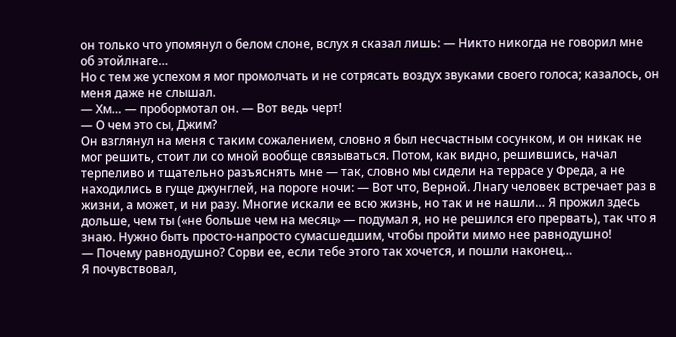он только что упомянул о белом слоне, вслух я сказал лишь: — Никто никогда не говорил мне об этойлнаге…
Но с тем же успехом я мог промолчать и не сотрясать воздух звуками своего голоса; казалось, он меня даже не слышал.
— Хм… — пробормотал он. — Вот ведь черт!
— О чем это сы, Джим?
Он взглянул на меня с таким сожалением, словно я был несчастным сосунком, и он никак не мог решить, стоит ли со мной вообще связываться. Потом, как видно, решившись, начал терпеливо и тщательно разъяснять мне — так, словно мы сидели на террасе у Фреда, а не находились в гуще джунглей, на пороге ночи: — Вот что, Верной. Лнагу человек встречает раз в жизни, а может, и ни разу. Многие искали ее всю жизнь, но так и не нашли… Я прожил здесь дольше, чем ты («не больше чем на месяц» — подумал я, но не решился его прервать), так что я знаю. Нужно быть просто-напросто сумасшедшим, чтобы пройти мимо нее равнодушно!
— Почему равнодушно? Сорви ее, если тебе этого так хочется, и пошли наконец…
Я почувствовал,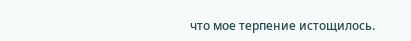что мое терпение истощилось.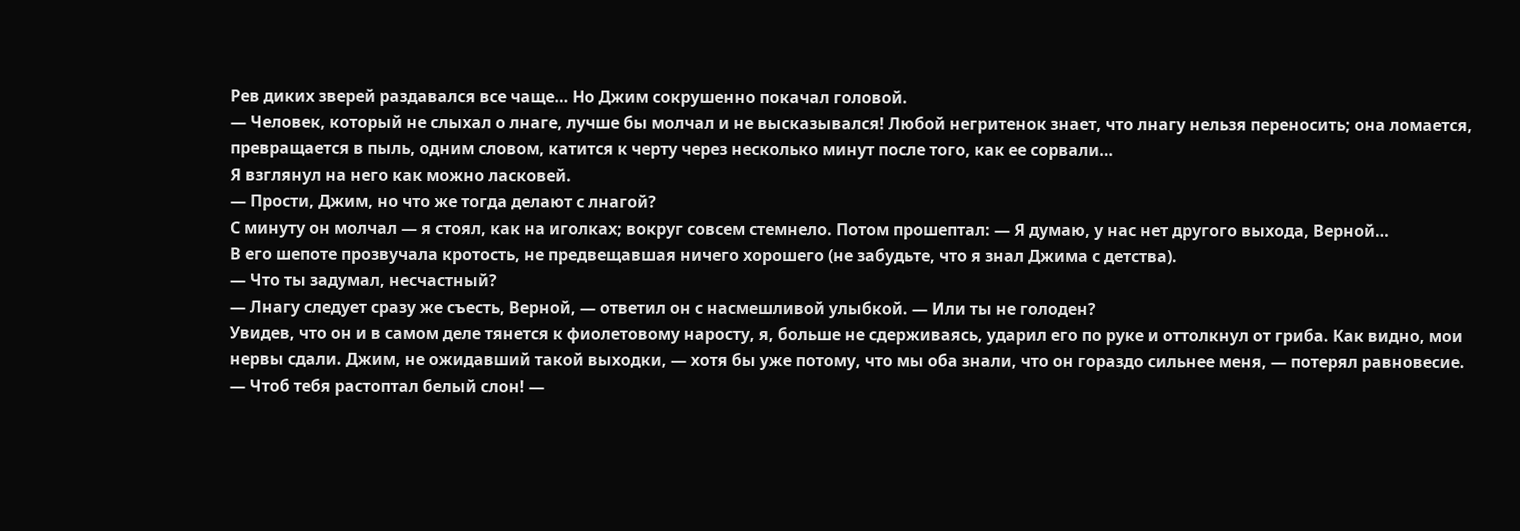Рев диких зверей раздавался все чаще… Но Джим сокрушенно покачал головой.
— Человек, который не слыхал о лнаге, лучше бы молчал и не высказывался! Любой негритенок знает, что лнагу нельзя переносить; она ломается, превращается в пыль, одним словом, катится к черту через несколько минут после того, как ее сорвали…
Я взглянул на него как можно ласковей.
— Прости, Джим, но что же тогда делают с лнагой?
С минуту он молчал — я стоял, как на иголках; вокруг совсем стемнело. Потом прошептал: — Я думаю, у нас нет другого выхода, Верной…
В его шепоте прозвучала кротость, не предвещавшая ничего хорошего (не забудьте, что я знал Джима с детства).
— Что ты задумал, несчастный?
— Лнагу следует сразу же съесть, Верной, — ответил он с насмешливой улыбкой. — Или ты не голоден?
Увидев, что он и в самом деле тянется к фиолетовому наросту, я, больше не сдерживаясь, ударил его по руке и оттолкнул от гриба. Как видно, мои нервы сдали. Джим, не ожидавший такой выходки, — хотя бы уже потому, что мы оба знали, что он гораздо сильнее меня, — потерял равновесие.
— Чтоб тебя растоптал белый слон! —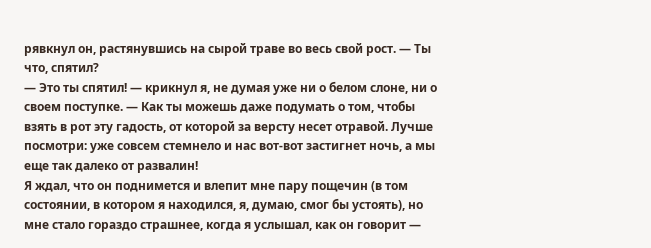рявкнул он, растянувшись на сырой траве во весь свой рост. — Ты что, спятил?
— Это ты спятил! — крикнул я, не думая уже ни о белом слоне, ни о своем поступке. — Как ты можешь даже подумать о том, чтобы взять в рот эту гадость, от которой за версту несет отравой. Лучше посмотри: уже совсем стемнело и нас вот-вот застигнет ночь, а мы еще так далеко от развалин!
Я ждал, что он поднимется и влепит мне пару пощечин (в том состоянии, в котором я находился, я, думаю, смог бы устоять), но мне стало гораздо страшнее, когда я услышал, как он говорит —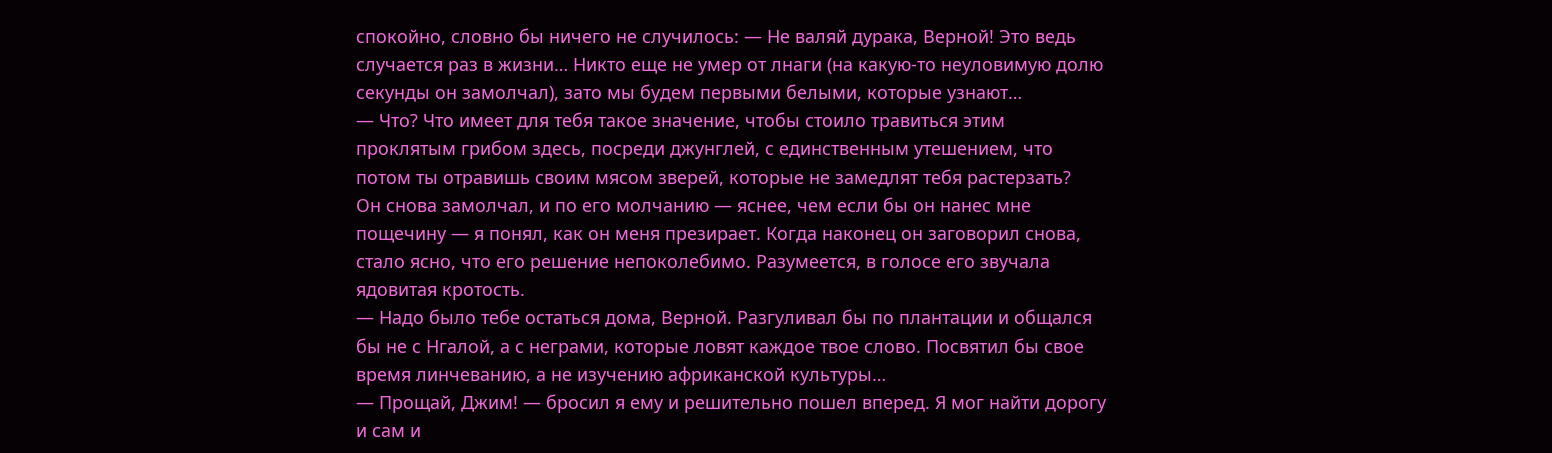спокойно, словно бы ничего не случилось: — Не валяй дурака, Верной! Это ведь случается раз в жизни… Никто еще не умер от лнаги (на какую-то неуловимую долю секунды он замолчал), зато мы будем первыми белыми, которые узнают…
— Что? Что имеет для тебя такое значение, чтобы стоило травиться этим проклятым грибом здесь, посреди джунглей, с единственным утешением, что потом ты отравишь своим мясом зверей, которые не замедлят тебя растерзать?
Он снова замолчал, и по его молчанию — яснее, чем если бы он нанес мне пощечину — я понял, как он меня презирает. Когда наконец он заговорил снова, стало ясно, что его решение непоколебимо. Разумеется, в голосе его звучала ядовитая кротость.
— Надо было тебе остаться дома, Верной. Разгуливал бы по плантации и общался бы не с Нгалой, а с неграми, которые ловят каждое твое слово. Посвятил бы свое время линчеванию, а не изучению африканской культуры…
— Прощай, Джим! — бросил я ему и решительно пошел вперед. Я мог найти дорогу и сам и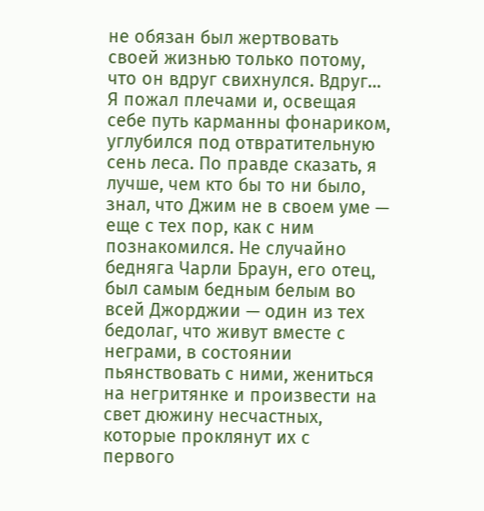не обязан был жертвовать своей жизнью только потому, что он вдруг свихнулся. Вдруг… Я пожал плечами и, освещая себе путь карманны фонариком, углубился под отвратительную сень леса. По правде сказать, я лучше, чем кто бы то ни было, знал, что Джим не в своем уме — еще с тех пор, как с ним познакомился. Не случайно бедняга Чарли Браун, его отец, был самым бедным белым во всей Джорджии — один из тех бедолаг, что живут вместе с неграми, в состоянии пьянствовать с ними, жениться на негритянке и произвести на свет дюжину несчастных, которые проклянут их с первого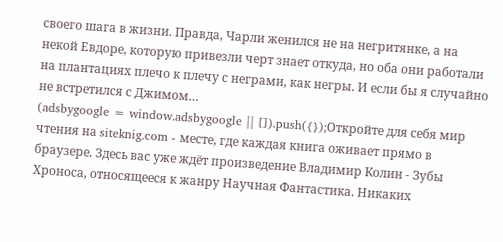своего шага в жизни. Правда, Чарли женился не на негритянке, а на некой Евдоре, которую привезли черт знает откуда, но оба они работали на плантациях плечо к плечу с неграми, как негры. И если бы я случайно не встретился с Джимом…
(adsbygoogle = window.adsbygoogle || []).push({});Откройте для себя мир чтения на siteknig.com - месте, где каждая книга оживает прямо в браузере. Здесь вас уже ждёт произведение Владимир Колин - Зубы Хроноса, относящееся к жанру Научная Фантастика. Никаких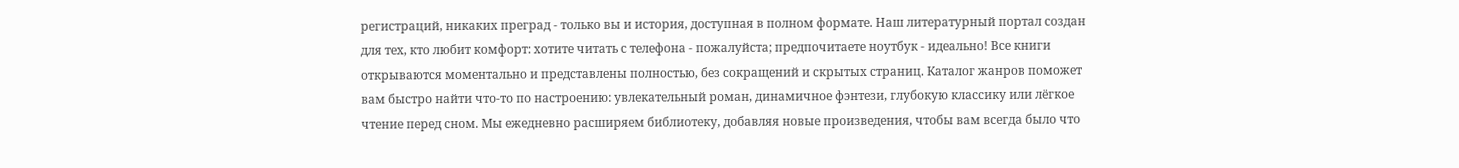регистраций, никаких преград - только вы и история, доступная в полном формате. Наш литературный портал создан для тех, кто любит комфорт: хотите читать с телефона - пожалуйста; предпочитаете ноутбук - идеально! Все книги открываются моментально и представлены полностью, без сокращений и скрытых страниц. Каталог жанров поможет вам быстро найти что-то по настроению: увлекательный роман, динамичное фэнтези, глубокую классику или лёгкое чтение перед сном. Мы ежедневно расширяем библиотеку, добавляя новые произведения, чтобы вам всегда было что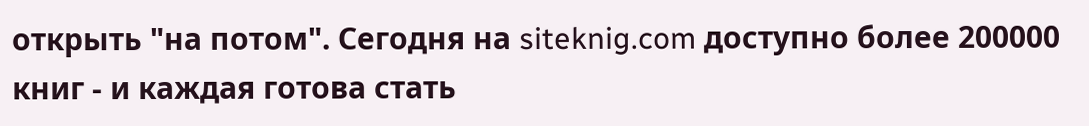открыть "на потом". Сегодня на siteknig.com доступно более 200000 книг - и каждая готова стать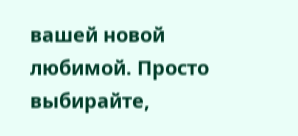вашей новой любимой. Просто выбирайте,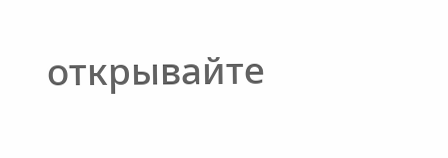открывайте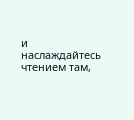и наслаждайтесь чтением там,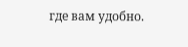где вам удобно.